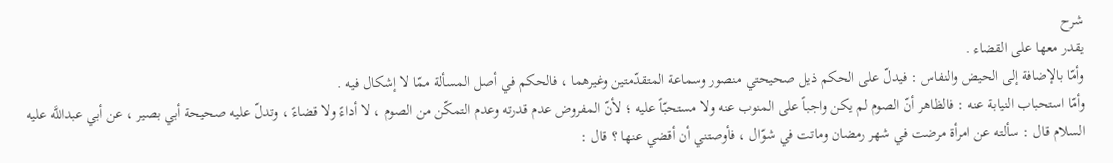شرح
يقدر معها على القضاء .
وأمّا بالإضافة إلى الحيض والنفاس : فيدلّ على الحكم ذيل صحيحتي منصور وسماعة المتقدّمتين وغيرهما ، فالحكم في أصل المسألة ممّا لا إشكال فيه .
وأمّا استحباب النيابة عنه : فالظاهر أنّ الصوم لم يكن واجباً على المنوب عنه ولا مستحبّاً عليه ؛ لأنّ المفروض عدم قدرته وعدم التمكّن من الصوم ، لا أداءً ولا قضاءً ، وتدلّ عليه صحيحة أبي بصير ، عن أبي عبداللَّه عليه السلام قال : سألته عن امرأة مرضت في شهر رمضان وماتت في شوّال ، فأوصتني أن أقضي عنها ؟ قال :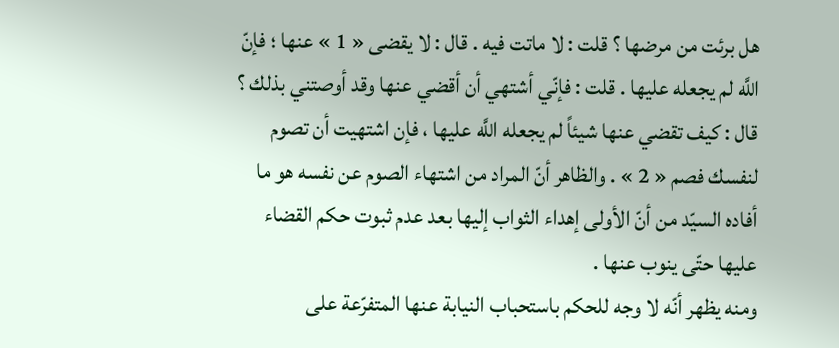هل برئت من مرضها ؟ قلت : لا ماتت فيه . قال : لا يقضى « 1 » عنها ؛ فإنّ اللَّه لم يجعله عليها . قلت : فإنّي أشتهي أن أقضي عنها وقد أوصتني بذلك ؟ قال : كيف تقضي عنها شيئاً لم يجعله اللَّه عليها ، فإن اشتهيت أن تصوم لنفسك فصم « 2 » . والظاهر أنّ المراد من اشتهاء الصوم عن نفسه هو ما أفاده السيّد من أنّ الأولى إهداء الثواب إليها بعد عدم ثبوت حكم القضاء عليها حتّى ينوب عنها .
ومنه يظهر أنّه لا وجه للحكم باستحباب النيابة عنها المتفرّعة على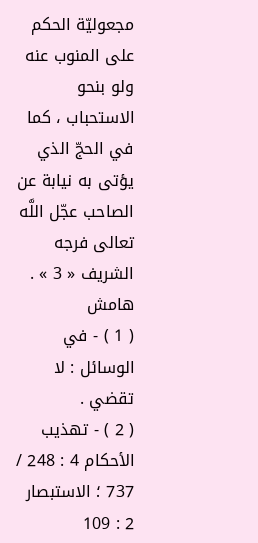مجعوليّة الحكم على المنوب عنه ولو بنحو الاستحباب ، كما في الحجّ الذي يؤتى به نيابة عن الصاحب عجّل اللَّه تعالى فرجه الشريف « 3 » .
هامش
( 1 ) - في الوسائل : لا تقضي .
( 2 ) - تهذيب الأحكام 4 : 248 / 737 ؛ الاستبصار 2 : 109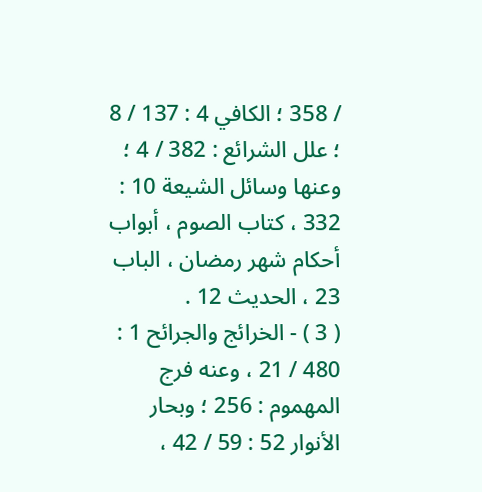/ 358 ؛ الكافي 4 : 137 / 8 ؛ علل الشرائع : 382 / 4 ؛ وعنها وسائل الشيعة 10 : 332 ، كتاب الصوم ، أبواب أحكام شهر رمضان ، الباب 23 ، الحديث 12 .
( 3 ) - الخرائج والجرائح 1 : 480 / 21 ، وعنه فرج المهموم : 256 ؛ وبحار الأنوار 52 : 59 / 42 ،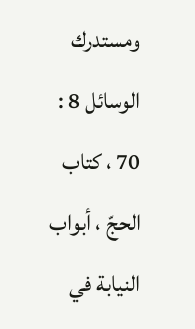ومستدرك الوسائل 8 : 70 ، كتاب الحجّ ، أبواب النيابة في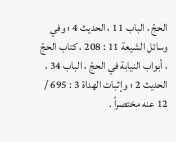الحجّ ، الباب 11 ، الحديث 4 ؛ وفي وسائل الشيعة 11 : 208 ، كتاب الحجّ ، أبواب النيابة في الحجّ ، الباب 34 ، الحديث 2 ؛ وإثبات الهداة 3 : 695 / 12 عنه مختصراً .